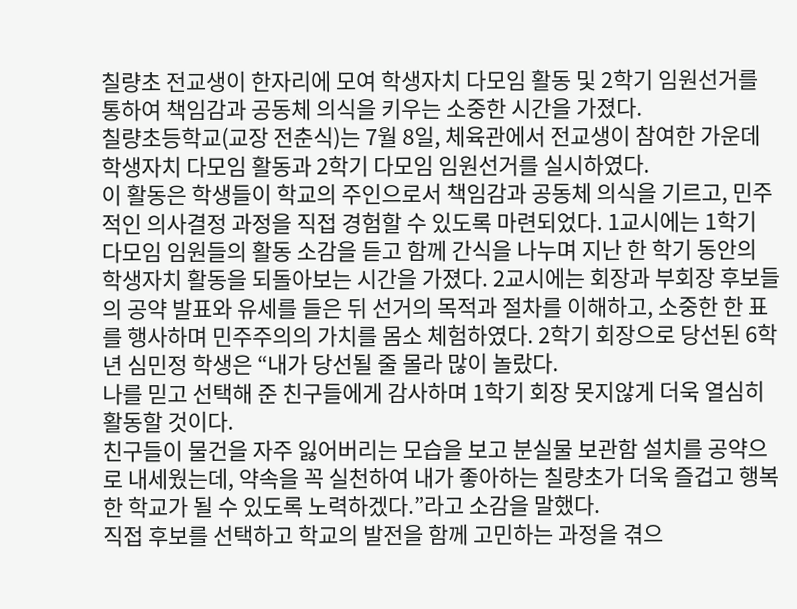칠량초 전교생이 한자리에 모여 학생자치 다모임 활동 및 2학기 임원선거를 통하여 책임감과 공동체 의식을 키우는 소중한 시간을 가졌다.
칠량초등학교(교장 전춘식)는 7월 8일, 체육관에서 전교생이 참여한 가운데 학생자치 다모임 활동과 2학기 다모임 임원선거를 실시하였다.
이 활동은 학생들이 학교의 주인으로서 책임감과 공동체 의식을 기르고, 민주적인 의사결정 과정을 직접 경험할 수 있도록 마련되었다. 1교시에는 1학기 다모임 임원들의 활동 소감을 듣고 함께 간식을 나누며 지난 한 학기 동안의 학생자치 활동을 되돌아보는 시간을 가졌다. 2교시에는 회장과 부회장 후보들의 공약 발표와 유세를 들은 뒤 선거의 목적과 절차를 이해하고, 소중한 한 표를 행사하며 민주주의의 가치를 몸소 체험하였다. 2학기 회장으로 당선된 6학년 심민정 학생은 “내가 당선될 줄 몰라 많이 놀랐다.
나를 믿고 선택해 준 친구들에게 감사하며 1학기 회장 못지않게 더욱 열심히 활동할 것이다.
친구들이 물건을 자주 잃어버리는 모습을 보고 분실물 보관함 설치를 공약으로 내세웠는데, 약속을 꼭 실천하여 내가 좋아하는 칠량초가 더욱 즐겁고 행복한 학교가 될 수 있도록 노력하겠다.”라고 소감을 말했다.
직접 후보를 선택하고 학교의 발전을 함께 고민하는 과정을 겪으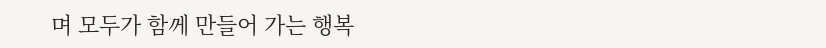며 모두가 함께 만들어 가는 행복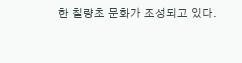한 칠량초 문화가 조성되고 있다.